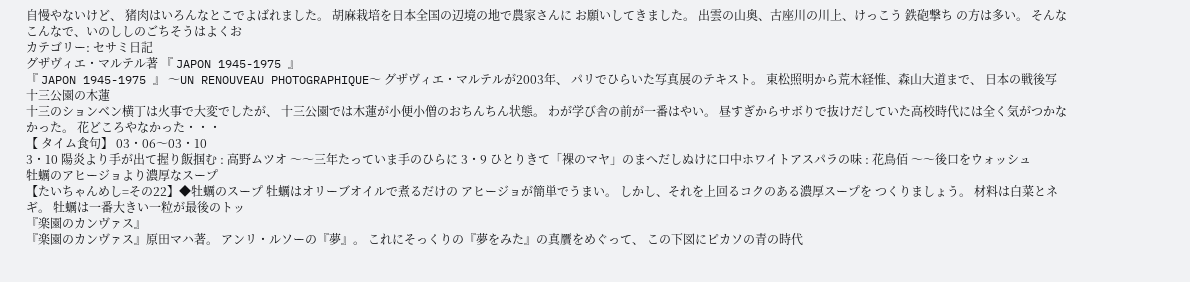自慢やないけど、 猪肉はいろんなとこでよばれました。 胡麻栽培を日本全国の辺境の地で農家さんに お願いしてきました。 出雲の山奥、古座川の川上、けっこう 鉄砲撃ち の方は多い。 そんなこんなで、いのししのごちそうはよくお
カテゴリー: セサミ日記
グザヴィエ・マルテル著 『 JAPON 1945-1975 』
『 JAPON 1945-1975 』 〜UN RENOUVEAU PHOTOGRAPHIQUE〜 グザヴィエ・マルテルが2003年、 パリでひらいた写真展のテキスト。 東松照明から荒木経惟、森山大道まで、 日本の戦後写
十三公園の木蓮
十三のションベン横丁は火事で大変でしたが、 十三公園では木蓮が小便小僧のおちんちん状態。 わが学び舎の前が一番はやい。 昼すぎからサボりで抜けだしていた高校時代には全く気がつかなかった。 花どころやなかった・・・
【 タイム食句】 03・06〜03・10
3・10 陽炎より手が出て握り飯掴む : 高野ムツオ 〜〜三年たっていま手のひらに 3・9 ひとりきて「裸のマヤ」のまへだしぬけに口中ホワイトアスパラの味 : 花鳥佰 〜〜後口をウォッシュ
牡蠣のアヒージョより濃厚なスープ
【たいちゃんめし=その22】◆牡蠣のスープ 牡蠣はオリーブオイルで煮るだけの アヒージョが簡単でうまい。 しかし、それを上回るコクのある濃厚スープを つくりましょう。 材料は白菜とネギ。 牡蠣は一番大きい一粒が最後のトッ
『楽園のカンヴァス』
『楽園のカンヴァス』原田マハ著。 アンリ・ルソーの『夢』。 これにそっくりの『夢をみた』の真贋をめぐって、 この下図にピカソの青の時代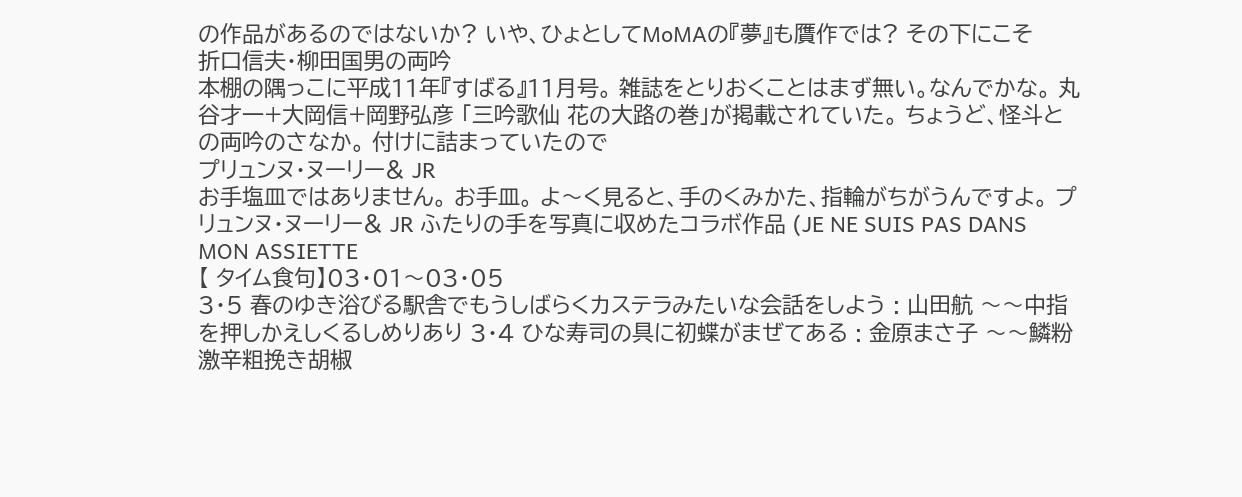の作品があるのではないか? いや、ひょとしてMoMAの『夢』も贋作では? その下にこそ
折口信夫・柳田国男の両吟
本棚の隅っこに平成11年『すばる』11月号。 雑誌をとりおくことはまず無い。なんでかな。 丸谷才一+大岡信+岡野弘彦 「三吟歌仙 花の大路の巻」が掲載されていた。 ちょうど、怪斗との両吟のさなか。 付けに詰まっていたので
プリュンヌ・ヌーリー& JR
お手塩皿ではありません。 お手皿。 よ〜く見ると、手のくみかた、指輪がちがうんですよ。 プリュンヌ・ヌーリー& JR ふたりの手を写真に収めたコラボ作品 (JE NE SUIS PAS DANS MON ASSIETTE
【 タイム食句】03・01〜03・05
3・5 春のゆき浴びる駅舎でもうしばらくカステラみたいな会話をしよう : 山田航 〜〜中指を押しかえしくるしめりあり 3・4 ひな寿司の具に初蝶がまぜてある : 金原まさ子 〜〜鱗粉激辛粗挽き胡椒